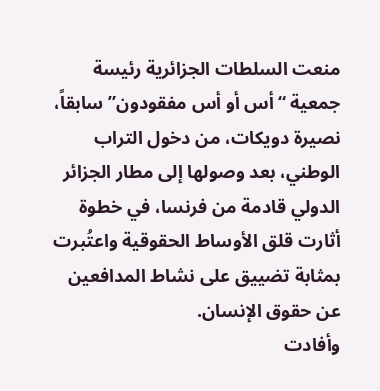منعت السلطات الجزائرية رئيسة جمعية “أس أو أس مفقودون” سابقاً، نصيرة دويكات، من دخول التراب الوطني، بعد وصولها إلى مطار الجزائر الدولي قادمة من فرنسا، في خطوة أثارت قلق الأوساط الحقوقية واعتُبرت بمثابة تضييق على نشاط المدافعين عن حقوق الإنسان.
وأفادت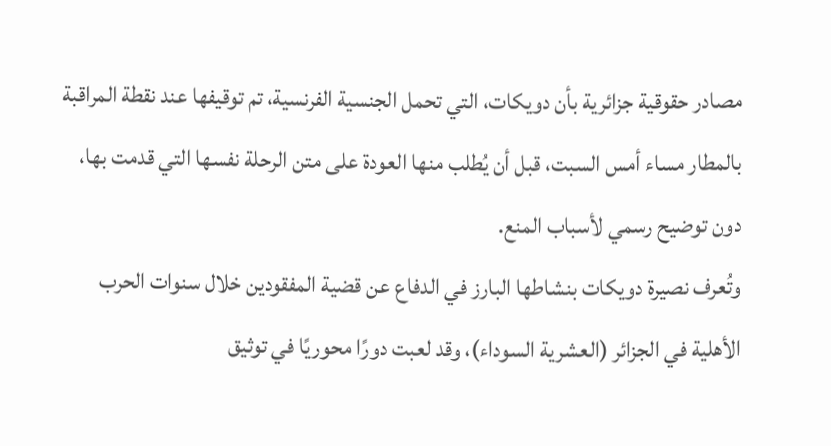مصادر حقوقية جزائرية بأن دويكات، التي تحمل الجنسية الفرنسية، تم توقيفها عند نقطة المراقبة بالمطار مساء أمس السبت، قبل أن يُطلب منها العودة على متن الرحلة نفسها التي قدمت بها، دون توضيح رسمي لأسباب المنع.
وتُعرف نصيرة دويكات بنشاطها البارز في الدفاع عن قضية المفقودين خلال سنوات الحرب الأهلية في الجزائر (العشرية السوداء)، وقد لعبت دورًا محوريًا في توثيق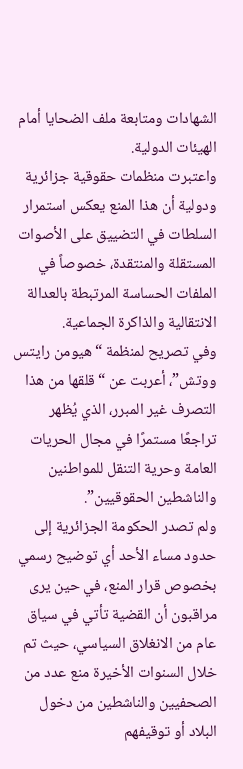الشهادات ومتابعة ملف الضحايا أمام الهيئات الدولية.
واعتبرت منظمات حقوقية جزائرية ودولية أن هذا المنع يعكس استمرار السلطات في التضييق على الأصوات المستقلة والمنتقدة، خصوصاً في الملفات الحساسة المرتبطة بالعدالة الانتقالية والذاكرة الجماعية.
وفي تصريح لمنظمة “هيومن رايتس ووتش”، أعربت عن “قلقها من هذا التصرف غير المبرر، الذي يُظهر تراجعًا مستمرًا في مجال الحريات العامة وحرية التنقل للمواطنين والناشطين الحقوقيين”.
ولم تصدر الحكومة الجزائرية إلى حدود مساء الأحد أي توضيح رسمي بخصوص قرار المنع، في حين يرى مراقبون أن القضية تأتي في سياق عام من الانغلاق السياسي، حيث تم خلال السنوات الأخيرة منع عدد من الصحفيين والناشطين من دخول البلاد أو توقيفهم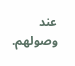عند وصولهم.